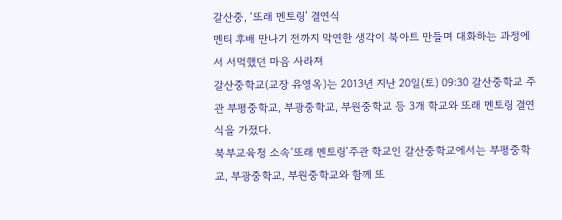갈산중, ‘또래 멘토링’ 결연식
멘티 후배 만나기 전까지 막연한 생각이 북아트 만들며 대화하는 과정에서 서먹했던 마음 사라져
갈산중학교(교장 유영옥)는 2013년 지난 20일(토) 09:30 갈산중학교 주관 부평중학교, 부광중학교, 부원중학교 등 3개 학교와 또래 멘토링 결연식을 가졌다.
북부교육청 소속‘또래 멘토링’주관 학교인 갈산중학교에서는 부평중학교, 부광중학교, 부원중학교와 함께 또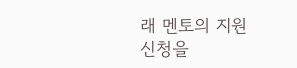래 멘토의 지원 신청을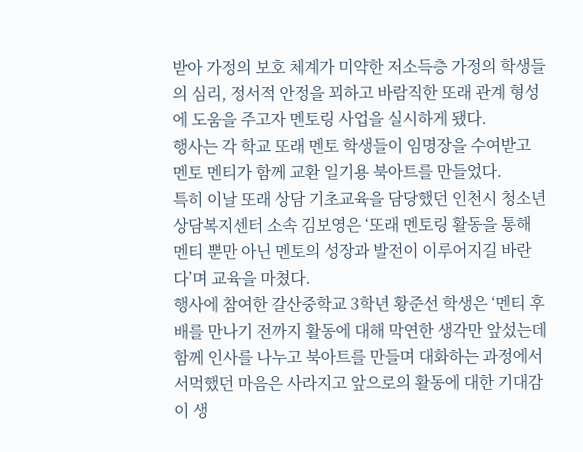받아 가정의 보호 체계가 미약한 저소득층 가정의 학생들의 심리, 정서적 안정을 꾀하고 바람직한 또래 관계 형성에 도움을 주고자 멘토링 사업을 실시하게 됐다.
행사는 각 학교 또래 멘토 학생들이 임명장을 수여받고 멘토 멘티가 함께 교환 일기용 북아트를 만들었다.
특히 이날 또래 상담 기초교육을 담당했던 인천시 청소년상담복지센터 소속 김보영은 ‘또래 멘토링 활동을 통해 멘티 뿐만 아닌 멘토의 성장과 발전이 이루어지길 바란다’며 교육을 마쳤다.
행사에 참여한 갈산중학교 3학년 황준선 학생은 ‘멘티 후배를 만나기 전까지 활동에 대해 막연한 생각만 앞섰는데 함께 인사를 나누고 북아트를 만들며 대화하는 과정에서 서먹했던 마음은 사라지고 앞으로의 활동에 대한 기대감이 생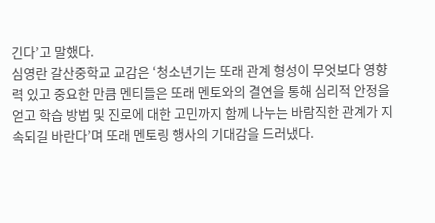긴다’고 말했다.
심영란 갈산중학교 교감은 ‘청소년기는 또래 관계 형성이 무엇보다 영향력 있고 중요한 만큼 멘티들은 또래 멘토와의 결연을 통해 심리적 안정을 얻고 학습 방법 및 진로에 대한 고민까지 함께 나누는 바람직한 관계가 지속되길 바란다’며 또래 멘토링 행사의 기대감을 드러냈다.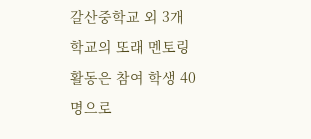갈산중학교 외 3개 학교의 또래 멘토링 활동은 참여 학생 40명으로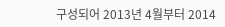구성되어 2013년 4월부터 2014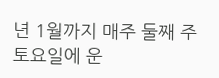년 1월까지 매주 둘째 주 토요일에 운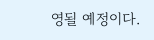영될 예정이다.